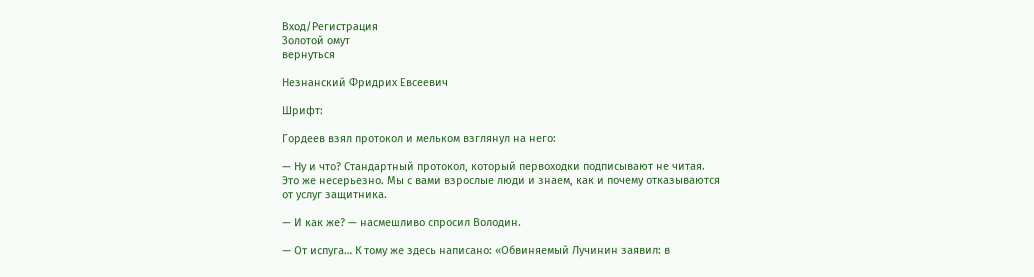Вход/Регистрация
Золотой омут
вернуться

Незнанский Фридрих Евсеевич

Шрифт:

Гордеев взял протокол и мельком взглянул на него:

— Ну и что? Стандартный протокол, который первоходки подписывают не читая. Это же несерьезно. Мы с вами взрослые люди и знаем, как и почему отказываются от услуг защитника.

— И как же? — насмешливо спросил Володин.

— От испуга… К тому же здесь написано: «Обвиняемый Лучинин заявил: в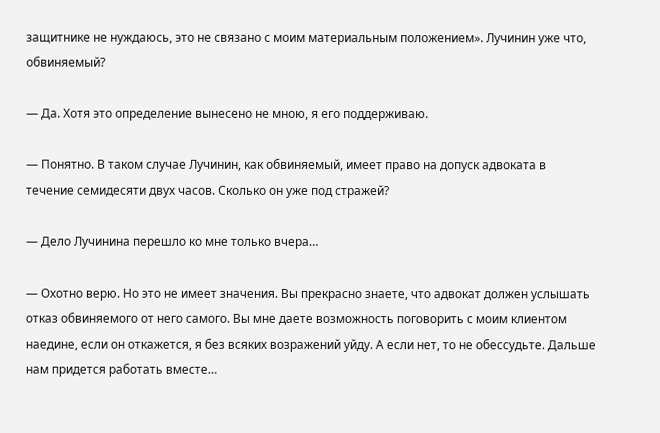защитнике не нуждаюсь, это не связано с моим материальным положением». Лучинин уже что, обвиняемый?

— Да. Хотя это определение вынесено не мною, я его поддерживаю.

— Понятно. В таком случае Лучинин, как обвиняемый, имеет право на допуск адвоката в течение семидесяти двух часов. Сколько он уже под стражей?

— Дело Лучинина перешло ко мне только вчера…

— Охотно верю. Но это не имеет значения. Вы прекрасно знаете, что адвокат должен услышать отказ обвиняемого от него самого. Вы мне даете возможность поговорить с моим клиентом наедине, если он откажется, я без всяких возражений уйду. А если нет, то не обессудьте. Дальше нам придется работать вместе…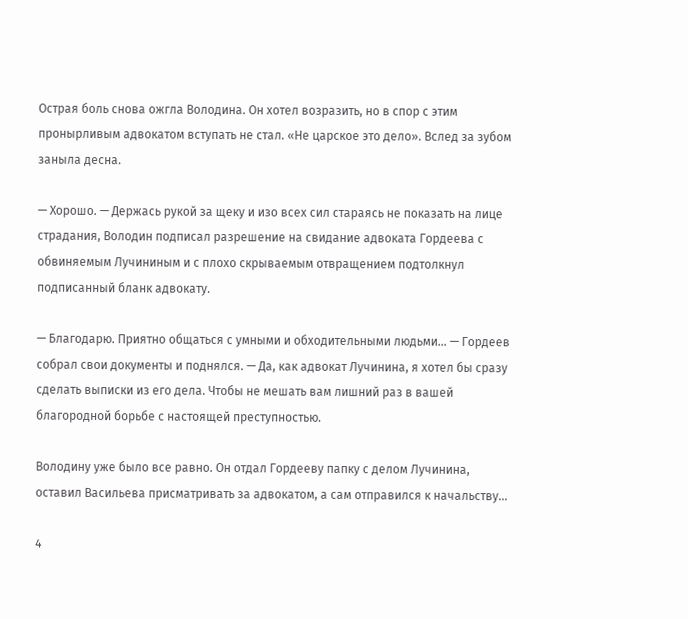Острая боль снова ожгла Володина. Он хотел возразить, но в спор с этим пронырливым адвокатом вступать не стал. «Не царское это дело». Вслед за зубом заныла десна.

— Хорошо. — Держась рукой за щеку и изо всех сил стараясь не показать на лице страдания, Володин подписал разрешение на свидание адвоката Гордеева с обвиняемым Лучининым и с плохо скрываемым отвращением подтолкнул подписанный бланк адвокату.

— Благодарю. Приятно общаться с умными и обходительными людьми… — Гордеев собрал свои документы и поднялся. — Да, как адвокат Лучинина, я хотел бы сразу сделать выписки из его дела. Чтобы не мешать вам лишний раз в вашей благородной борьбе с настоящей преступностью.

Володину уже было все равно. Он отдал Гордееву папку с делом Лучинина, оставил Васильева присматривать за адвокатом, а сам отправился к начальству…

4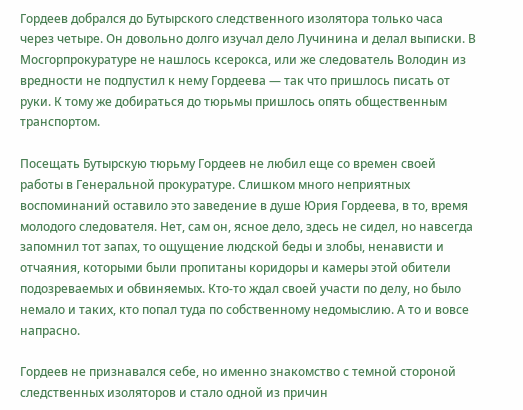Гордеев добрался до Бутырского следственного изолятора только часа через четыре. Он довольно долго изучал дело Лучинина и делал выписки. В Мосгорпрокуратуре не нашлось ксерокса, или же следователь Володин из вредности не подпустил к нему Гордеева — так что пришлось писать от руки. К тому же добираться до тюрьмы пришлось опять общественным транспортом.

Посещать Бутырскую тюрьму Гордеев не любил еще со времен своей работы в Генеральной прокуратуре. Слишком много неприятных воспоминаний оставило это заведение в душе Юрия Гордеева, в то, время молодого следователя. Нет, сам он, ясное дело, здесь не сидел, но навсегда запомнил тот запах, то ощущение людской беды и злобы, ненависти и отчаяния, которыми были пропитаны коридоры и камеры этой обители подозреваемых и обвиняемых. Кто-то ждал своей участи по делу, но было немало и таких, кто попал туда по собственному недомыслию. А то и вовсе напрасно.

Гордеев не признавался себе, но именно знакомство с темной стороной следственных изоляторов и стало одной из причин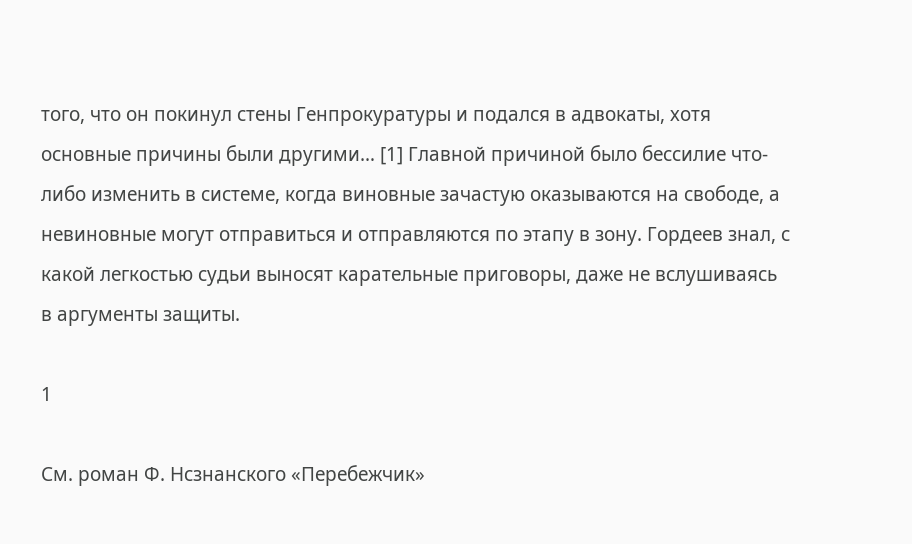того, что он покинул стены Генпрокуратуры и подался в адвокаты, хотя основные причины были другими… [1] Главной причиной было бессилие что-либо изменить в системе, когда виновные зачастую оказываются на свободе, а невиновные могут отправиться и отправляются по этапу в зону. Гордеев знал, с какой легкостью судьи выносят карательные приговоры, даже не вслушиваясь в аргументы защиты.

1

См. роман Ф. Нсзнанского «Перебежчик»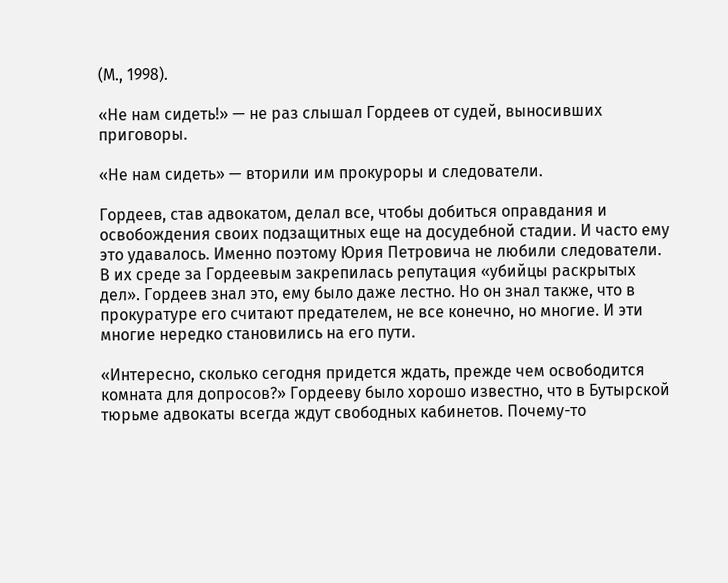(М., 1998).

«Не нам сидеть!» — не раз слышал Гордеев от судей, выносивших приговоры.

«Не нам сидеть» — вторили им прокуроры и следователи.

Гордеев, став адвокатом, делал все, чтобы добиться оправдания и освобождения своих подзащитных еще на досудебной стадии. И часто ему это удавалось. Именно поэтому Юрия Петровича не любили следователи. В их среде за Гордеевым закрепилась репутация «убийцы раскрытых дел». Гордеев знал это, ему было даже лестно. Но он знал также, что в прокуратуре его считают предателем, не все конечно, но многие. И эти многие нередко становились на его пути.

«Интересно, сколько сегодня придется ждать, прежде чем освободится комната для допросов?» Гордееву было хорошо известно, что в Бутырской тюрьме адвокаты всегда ждут свободных кабинетов. Почему-то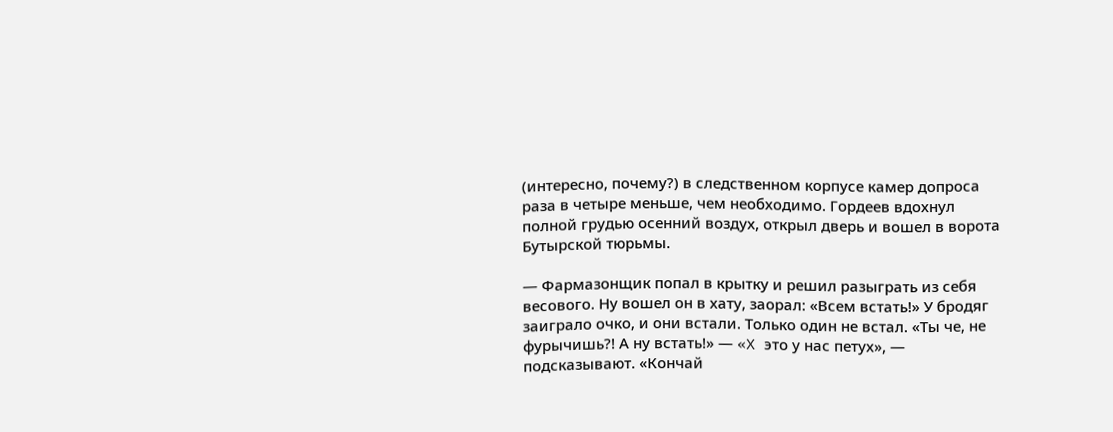(интересно, почему?) в следственном корпусе камер допроса раза в четыре меньше, чем необходимо. Гордеев вдохнул полной грудью осенний воздух, открыл дверь и вошел в ворота Бутырской тюрьмы.

— Фармазонщик попал в крытку и решил разыграть из себя весового. Ну вошел он в хату, заорал: «Всем встать!» У бродяг заиграло очко, и они встали. Только один не встал. «Ты че, не фурычишь?! А ну встать!» — «X это у нас петух», — подсказывают. «Кончай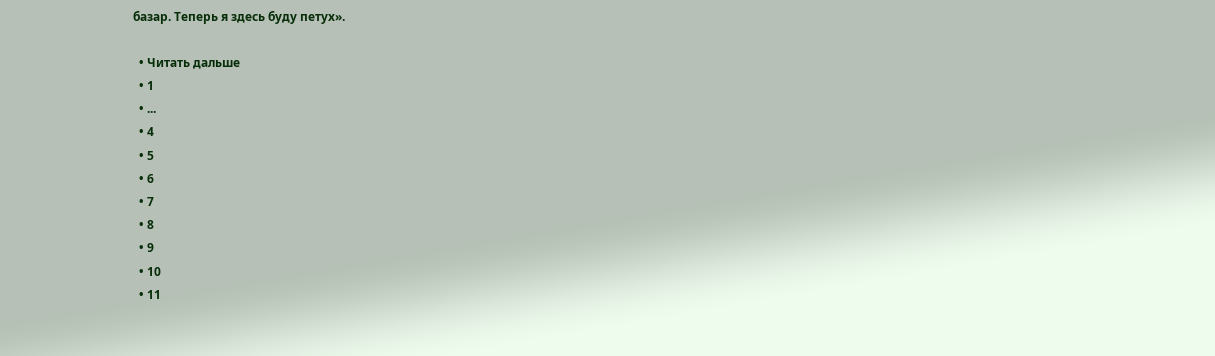базар. Теперь я здесь буду петух».

  • Читать дальше
  • 1
  • ...
  • 4
  • 5
  • 6
  • 7
  • 8
  • 9
  • 10
  • 11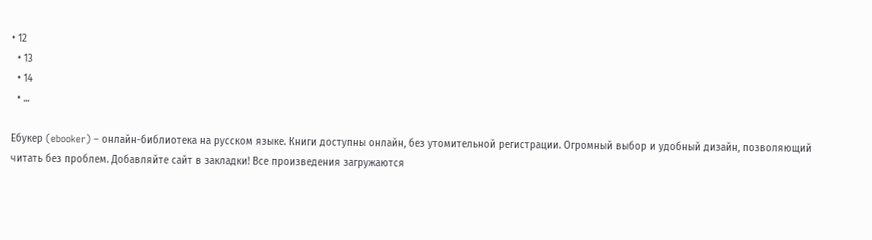• 12
  • 13
  • 14
  • ...

Ебукер (ebooker) – онлайн-библиотека на русском языке. Книги доступны онлайн, без утомительной регистрации. Огромный выбор и удобный дизайн, позволяющий читать без проблем. Добавляйте сайт в закладки! Все произведения загружаются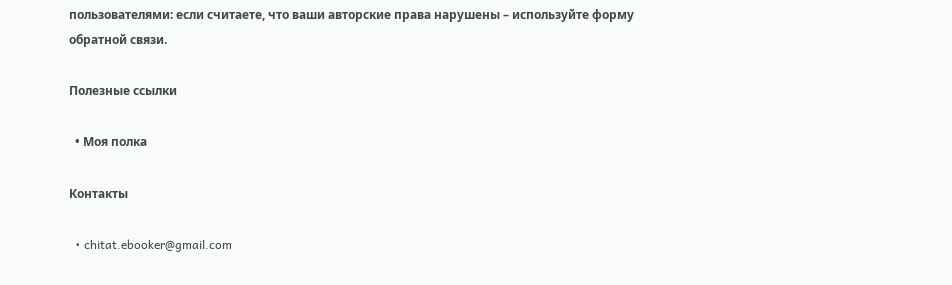пользователями: если считаете, что ваши авторские права нарушены – используйте форму обратной связи.

Полезные ссылки

  • Моя полка

Контакты

  • chitat.ebooker@gmail.com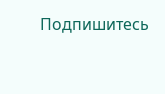Подпишитесь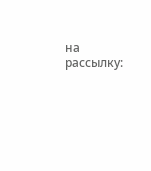на рассылку: